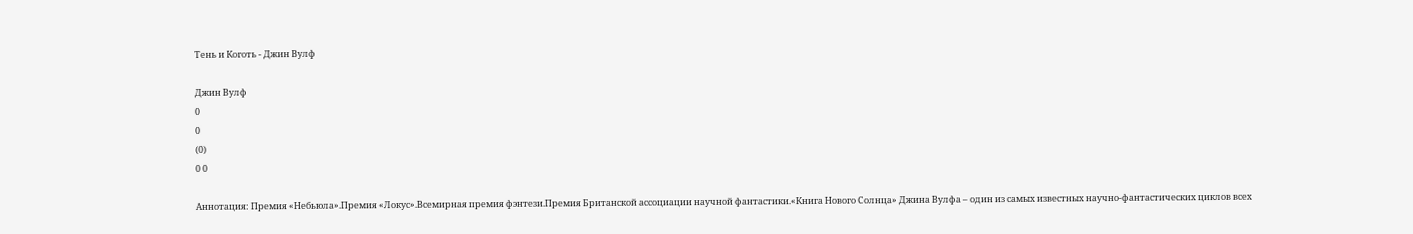Тень и Коготь - Джин Вулф

Джин Вулф
0
0
(0)
0 0

Аннотация: Премия «Небьюла».Премия «Локус».Всемирная премия фэнтези.Премия Британской ассоциации научной фантастики.«Книга Нового Солнца» Джина Вулфа – один из самых известных научно-фантастических циклов всех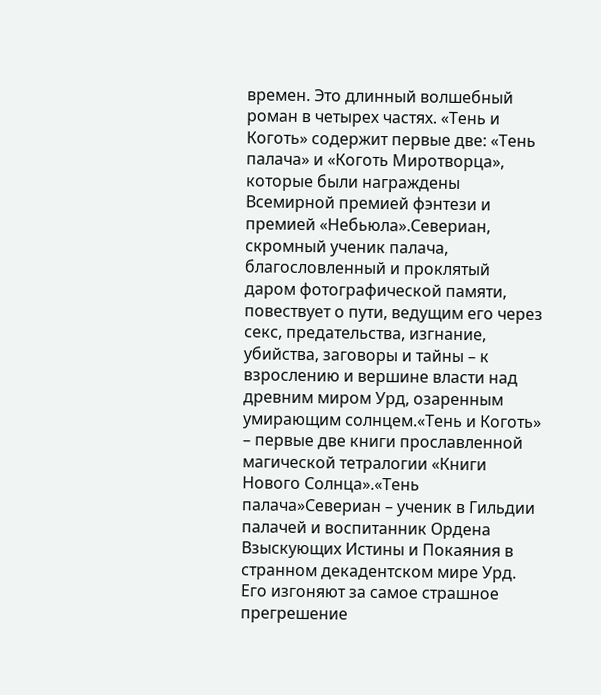времен. Это длинный волшебный роман в четырех частях. «Тень и Коготь» содержит первые две: «Тень палача» и «Коготь Миротворца», которые были награждены Всемирной премией фэнтези и премией «Небьюла».Севериан, скромный ученик палача, благословленный и проклятый даром фотографической памяти, повествует о пути, ведущим его через секс, предательства, изгнание, убийства, заговоры и тайны – к взрослению и вершине власти над древним миром Урд, озаренным умирающим солнцем.«Тень и Коготь» – первые две книги прославленной магической тетралогии «Книги Нового Солнца».«Тень палача»Севериан – ученик в Гильдии палачей и воспитанник Ордена Взыскующих Истины и Покаяния в странном декадентском мире Урд. Его изгоняют за самое страшное прегрешение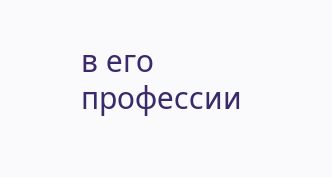в его профессии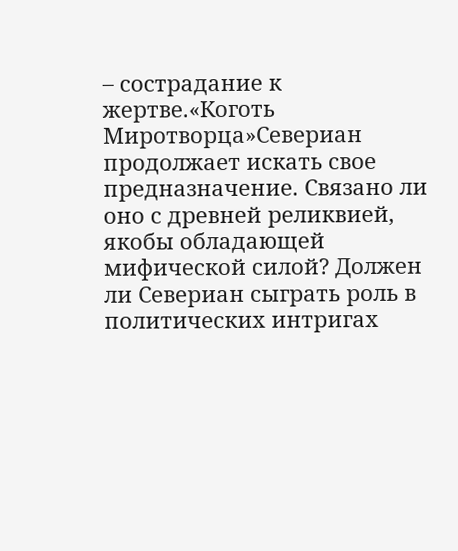– сострадание к жертве.«Коготь Миротворца»Севериан продолжает искать свое предназначение. Связано ли оно с древней реликвией, якобы обладающей мифической силой? Должен ли Севериан сыграть роль в политических интригах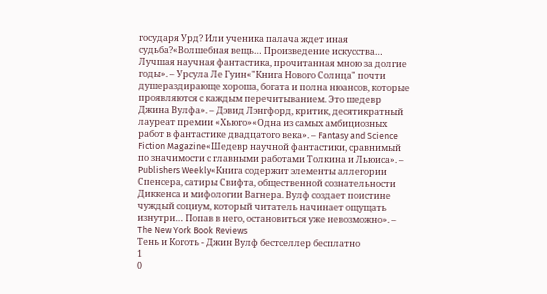государя Урд? Или ученика палача ждет иная судьба?«Волшебная вещь… Произведение искусства… Лучшая научная фантастика, прочитанная мною за долгие годы». – Урсула Ле Гуин«"Книга Нового Солнца" почти душераздирающе хороша, богата и полна нюансов, которые проявляются с каждым перечитыванием. Это шедевр Джина Вулфа». – Дэвид Лэнгфорд, критик, десятикратный лауреат премии «Хьюго»«Одна из самых амбициозных работ в фантастике двадцатого века». – Fantasy and Science Fiction Magazine«Шедевр научной фантастики, сравнимый по значимости с главными работами Толкина и Льюиса». – Publishers Weekly«Книга содержит элементы аллегории Спенсера, сатиры Свифта, общественной сознательности Диккенса и мифологии Вагнера. Вулф создает поистине чуждый социум, который читатель начинает ощущать изнутри… Попав в него, остановиться уже невозможно». – The New York Book Reviews
Тень и Коготь - Джин Вулф бестселлер бесплатно
1
0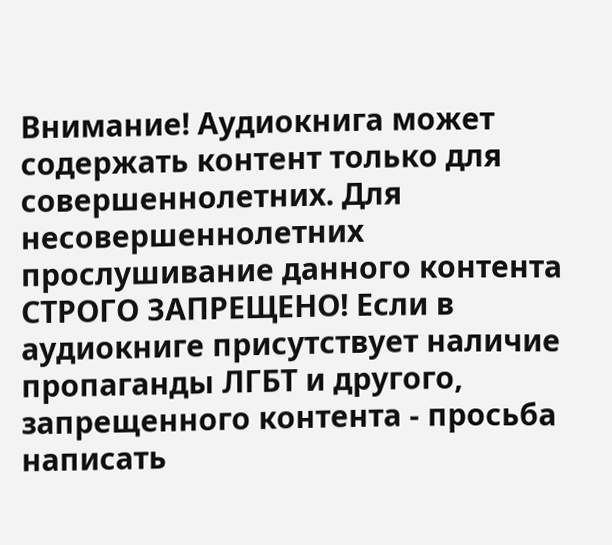Внимание! Аудиокнига может содержать контент только для совершеннолетних. Для несовершеннолетних прослушивание данного контента СТРОГО ЗАПРЕЩЕНО! Если в аудиокниге присутствует наличие пропаганды ЛГБТ и другого, запрещенного контента - просьба написать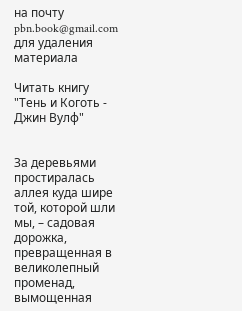на почту pbn.book@gmail.com для удаления материала

Читать книгу "Тень и Коготь - Джин Вулф"


За деревьями простиралась аллея куда шире той, которой шли мы, – садовая дорожка, превращенная в великолепный променад, вымощенная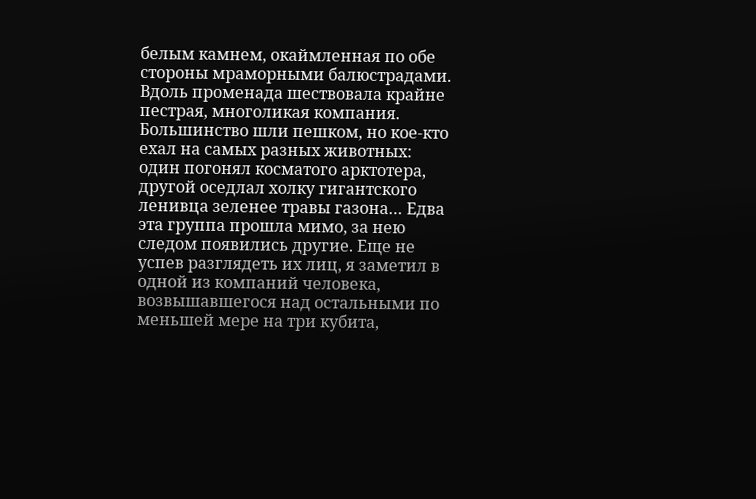белым камнем, окаймленная по обе стороны мраморными балюстрадами. Вдоль променада шествовала крайне пестрая, многоликая компания. Большинство шли пешком, но кое-кто ехал на самых разных животных: один погонял косматого арктотера, другой оседлал холку гигантского ленивца зеленее травы газона… Едва эта группа прошла мимо, за нею следом появились другие. Еще не успев разглядеть их лиц, я заметил в одной из компаний человека, возвышавшегося над остальными по меньшей мере на три кубита,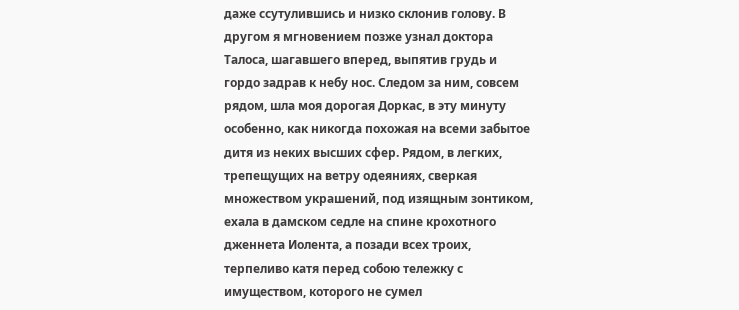даже ссутулившись и низко склонив голову. В другом я мгновением позже узнал доктора Талоса, шагавшего вперед, выпятив грудь и гордо задрав к небу нос. Следом за ним, совсем рядом, шла моя дорогая Доркас, в эту минуту особенно, как никогда похожая на всеми забытое дитя из неких высших сфер. Рядом, в легких, трепещущих на ветру одеяниях, сверкая множеством украшений, под изящным зонтиком, ехала в дамском седле на спине крохотного дженнета Иолента, а позади всех троих, терпеливо катя перед собою тележку с имуществом, которого не сумел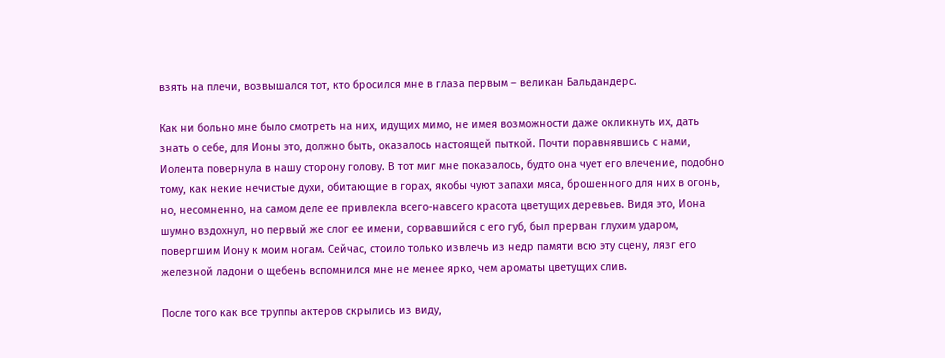взять на плечи, возвышался тот, кто бросился мне в глаза первым – великан Бальдандерс.

Как ни больно мне было смотреть на них, идущих мимо, не имея возможности даже окликнуть их, дать знать о себе, для Ионы это, должно быть, оказалось настоящей пыткой. Почти поравнявшись с нами, Иолента повернула в нашу сторону голову. В тот миг мне показалось, будто она чует его влечение, подобно тому, как некие нечистые духи, обитающие в горах, якобы чуют запахи мяса, брошенного для них в огонь, но, несомненно, на самом деле ее привлекла всего-навсего красота цветущих деревьев. Видя это, Иона шумно вздохнул, но первый же слог ее имени, сорвавшийся с его губ, был прерван глухим ударом, повергшим Иону к моим ногам. Сейчас, стоило только извлечь из недр памяти всю эту сцену, лязг его железной ладони о щебень вспомнился мне не менее ярко, чем ароматы цветущих слив.

После того как все труппы актеров скрылись из виду,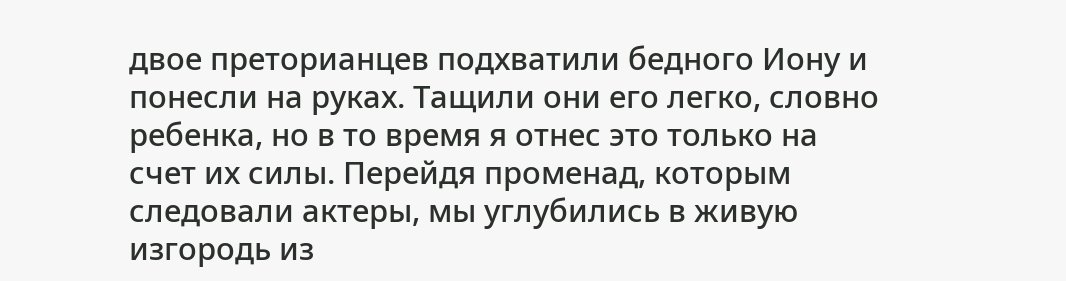двое преторианцев подхватили бедного Иону и понесли на руках. Тащили они его легко, словно ребенка, но в то время я отнес это только на счет их силы. Перейдя променад, которым следовали актеры, мы углубились в живую изгородь из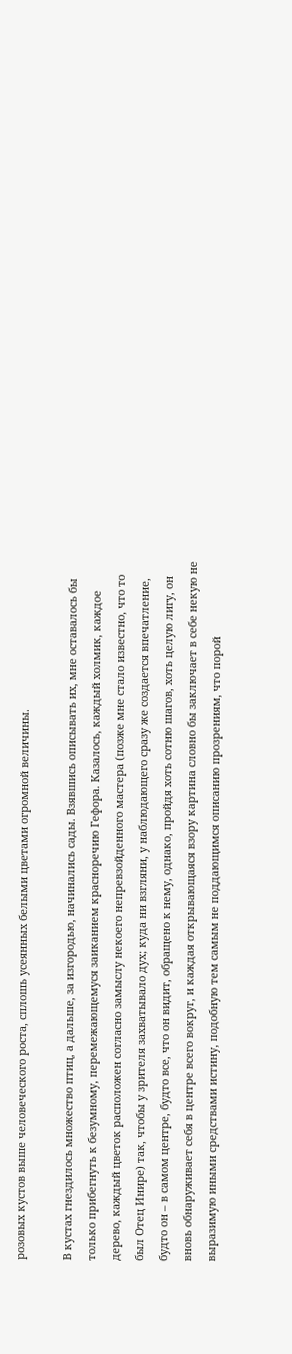розовых кустов выше человеческого роста, сплошь усеянных белыми цветами огромной величины.

В кустах гнездилось множество птиц, а дальше, за изгородью, начинались сады. Взявшись описывать их, мне оставалось бы только прибегнуть к безумному, перемежающемуся заиканием красноречию Гефора. Казалось, каждый холмик, каждое дерево, каждый цветок расположен согласно замыслу некоего непревзойденного мастера (позже мне стало известно, что то был Отец Инире) так, чтобы у зрителя захватывало дух; куда ни взгляни, у наблюдающего сразу же создается впечатление, будто он – в самом центре, будто все, что он видит, обращено к нему, однако, пройдя хоть сотню шагов, хоть целую лигу, он вновь обнаруживает себя в центре всего вокруг, и каждая открывающаяся взору картина словно бы заключает в себе некую не выразимую иными средствами истину, подобную тем самым не поддающимся описанию прозрениям, что порой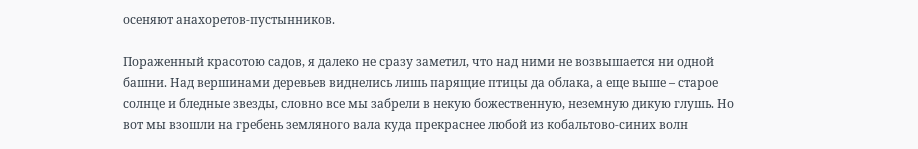осеняют анахоретов-пустынников.

Пораженный красотою садов, я далеко не сразу заметил, что над ними не возвышается ни одной башни. Над вершинами деревьев виднелись лишь парящие птицы да облака, а еще выше – старое солнце и бледные звезды, словно все мы забрели в некую божественную, неземную дикую глушь. Но вот мы взошли на гребень земляного вала куда прекраснее любой из кобальтово-синих волн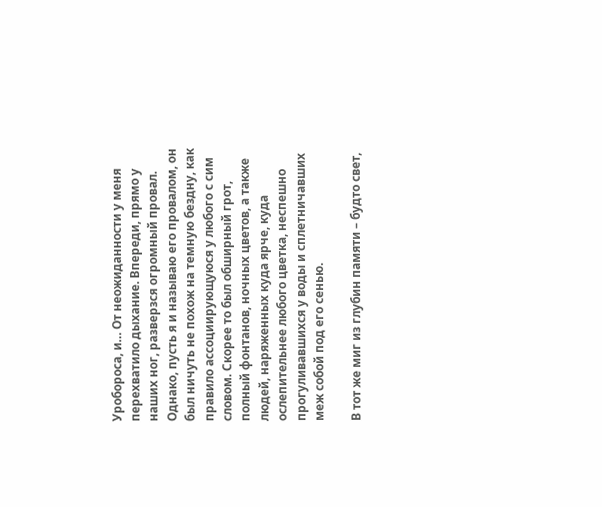Уробороса, и… От неожиданности у меня перехватило дыхание. Впереди, прямо у наших ног, разверзся огромный провал. Однако, пусть я и называю его провалом, он был ничуть не похож на темную бездну, как правило ассоциирующуюся у любого с сим словом. Скорее то был обширный грот, полный фонтанов, ночных цветов, а также людей, наряженных куда ярче, куда ослепительнее любого цветка, неспешно прогуливавшихся у воды и сплетничавших меж собой под его сенью.

В тот же миг из глубин памяти – будто свет,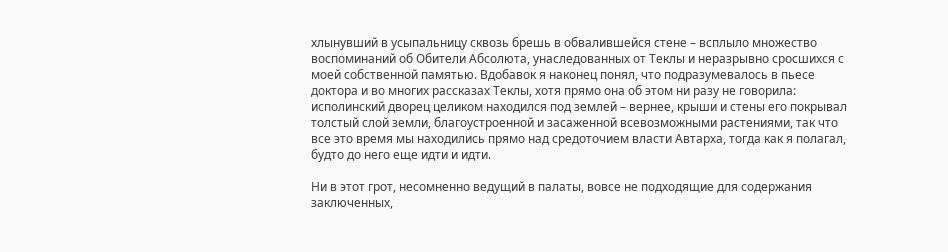хлынувший в усыпальницу сквозь брешь в обвалившейся стене – всплыло множество воспоминаний об Обители Абсолюта, унаследованных от Теклы и неразрывно сросшихся с моей собственной памятью. Вдобавок я наконец понял, что подразумевалось в пьесе доктора и во многих рассказах Теклы, хотя прямо она об этом ни разу не говорила: исполинский дворец целиком находился под землей – вернее, крыши и стены его покрывал толстый слой земли, благоустроенной и засаженной всевозможными растениями, так что все это время мы находились прямо над средоточием власти Автарха, тогда как я полагал, будто до него еще идти и идти.

Ни в этот грот, несомненно ведущий в палаты, вовсе не подходящие для содержания заключенных,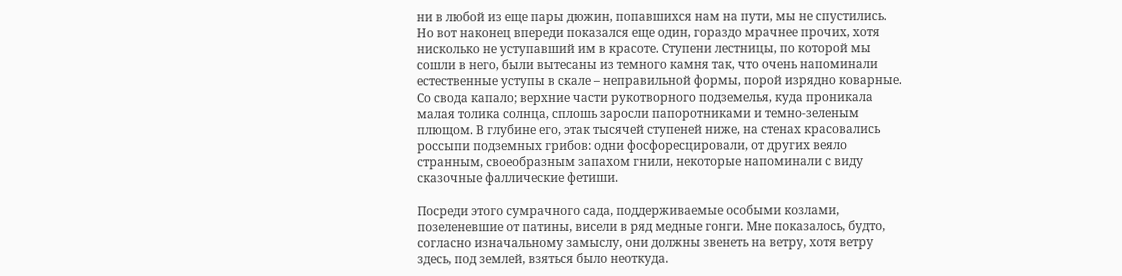ни в любой из еще пары дюжин, попавшихся нам на пути, мы не спустились. Но вот наконец впереди показался еще один, гораздо мрачнее прочих, хотя нисколько не уступавший им в красоте. Ступени лестницы, по которой мы сошли в него, были вытесаны из темного камня так, что очень напоминали естественные уступы в скале – неправильной формы, порой изрядно коварные. Со свода капало; верхние части рукотворного подземелья, куда проникала малая толика солнца, сплошь заросли папоротниками и темно-зеленым плющом. В глубине его, этак тысячей ступеней ниже, на стенах красовались россыпи подземных грибов: одни фосфоресцировали, от других веяло странным, своеобразным запахом гнили, некоторые напоминали с виду сказочные фаллические фетиши.

Посреди этого сумрачного сада, поддерживаемые особыми козлами, позеленевшие от патины, висели в ряд медные гонги. Мне показалось, будто, согласно изначальному замыслу, они должны звенеть на ветру, хотя ветру здесь, под землей, взяться было неоткуда.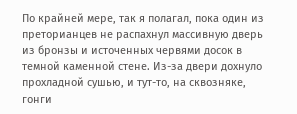По крайней мере, так я полагал, пока один из преторианцев не распахнул массивную дверь из бронзы и источенных червями досок в темной каменной стене. Из-за двери дохнуло прохладной сушью, и тут-то, на сквозняке, гонги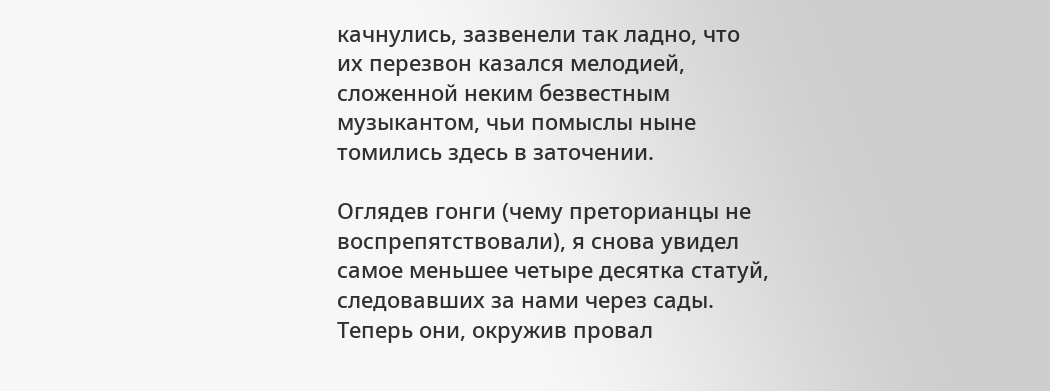качнулись, зазвенели так ладно, что их перезвон казался мелодией, сложенной неким безвестным музыкантом, чьи помыслы ныне томились здесь в заточении.

Оглядев гонги (чему преторианцы не воспрепятствовали), я снова увидел самое меньшее четыре десятка статуй, следовавших за нами через сады. Теперь они, окружив провал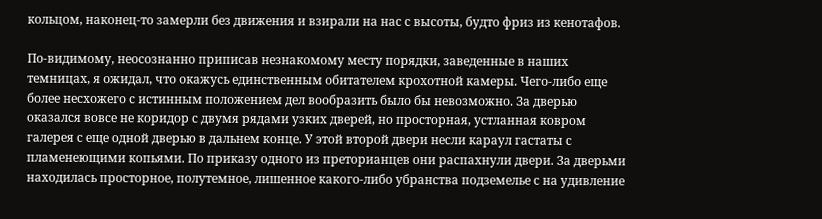кольцом, наконец-то замерли без движения и взирали на нас с высоты, будто фриз из кенотафов.

По-видимому, неосознанно приписав незнакомому месту порядки, заведенные в наших темницах, я ожидал, что окажусь единственным обитателем крохотной камеры. Чего-либо еще более несхожего с истинным положением дел вообразить было бы невозможно. За дверью оказался вовсе не коридор с двумя рядами узких дверей, но просторная, устланная ковром галерея с еще одной дверью в дальнем конце. У этой второй двери несли караул гастаты с пламенеющими копьями. По приказу одного из преторианцев они распахнули двери. За дверьми находилась просторное, полутемное, лишенное какого-либо убранства подземелье с на удивление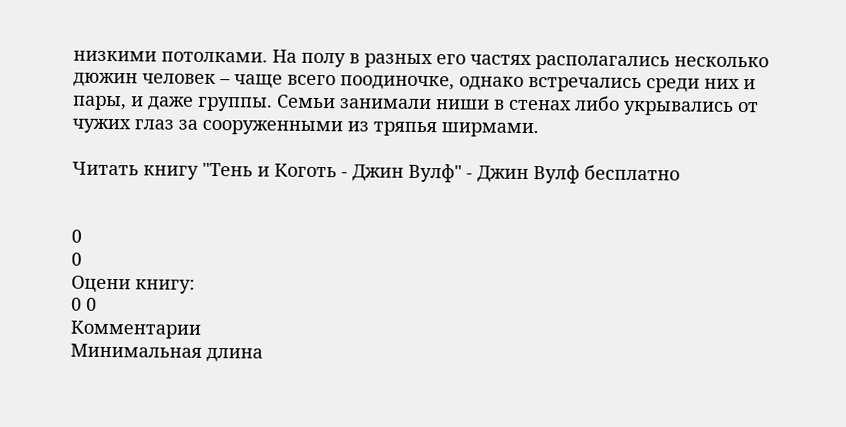низкими потолками. На полу в разных его частях располагались несколько дюжин человек – чаще всего поодиночке, однако встречались среди них и пары, и даже группы. Семьи занимали ниши в стенах либо укрывались от чужих глаз за сооруженными из тряпья ширмами.

Читать книгу "Тень и Коготь - Джин Вулф" - Джин Вулф бесплатно


0
0
Оцени книгу:
0 0
Комментарии
Минимальная длина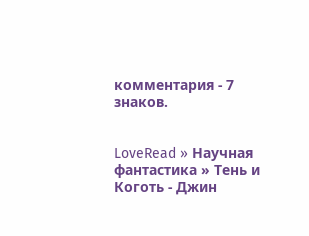комментария - 7 знаков.


LoveRead » Научная фантастика » Тень и Коготь - Джин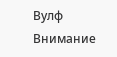Вулф
Внимание